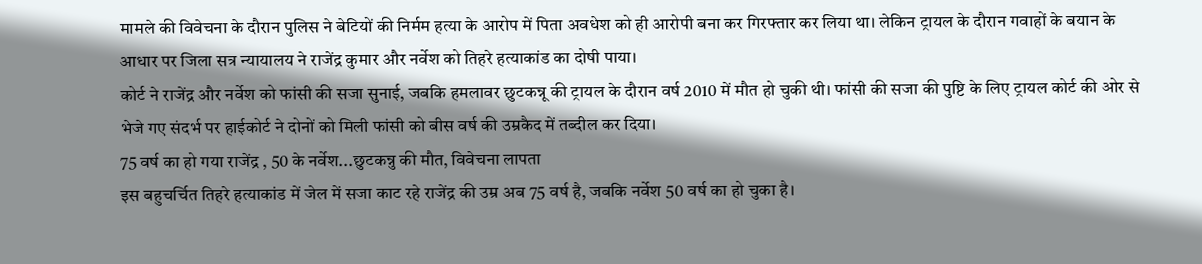मामले की विवेचना के दौरान पुलिस ने बेटियों की निर्मम हत्या के आरोप में पिता अवधेश को ही आरोपी बना कर गिरफ्तार कर लिया था। लेकिन ट्रायल के दौरान गवाहों के बयान के आधार पर जिला सत्र न्यायालय ने राजेंद्र कुमार और नर्वेश को तिहरे हत्याकांड का दोषी पाया।
कोर्ट ने राजेंद्र और नर्वेश को फांसी की सजा सुनाई, जबकि हमलावर छुटकन्नू की ट्रायल के दौरान वर्ष 2010 में मौत हो चुकी थी। फांसी की सजा की पुष्टि के लिए ट्रायल कोर्ट की ओर से भेजे गए संदर्भ पर हाईकोर्ट ने दोनों को मिली फांसी को बीस वर्ष की उम्रकैद में तब्दील कर दिया।
75 वर्ष का हो गया राजेंद्र , 50 के नर्वेश...छुटकन्नु की मौत, विवेचना लापता
इस बहुचर्चित तिहरे हत्याकांड में जेल में सजा काट रहे राजेंद्र की उम्र अब 75 वर्ष है, जबकि नर्वेश 50 वर्ष का हो चुका है।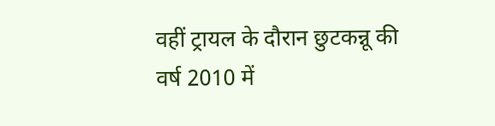वहीं ट्रायल के दौरान छुटकन्नू की वर्ष 2010 में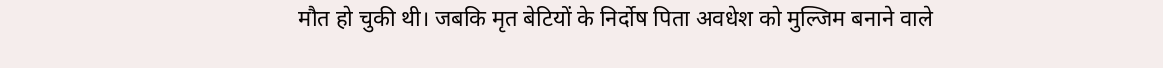मौत हो चुकी थी। जबकि मृत बेटियों के निर्दोष पिता अवधेश को मुल्जिम बनाने वाले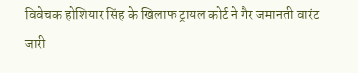विवेचक होशियार सिंह के खिलाफ ट्रायल कोर्ट ने गैर जमानती वारंट जारी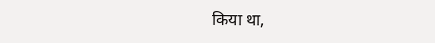किया था,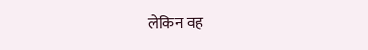लेकिन वह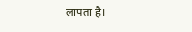लापता है।